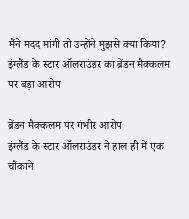मैंने मदद मांगी तो उन्होंने मुझसे क्या किया? इंग्लैंड के स्टार ऑलराउंडर का ब्रेंडन मैक्कलम पर बड़ा आरोप

ब्रेंडन मैक्कलम पर गंभीर आरोप
इंग्लैंड के स्टार ऑलराउंडर ने हाल ही में एक चौंकाने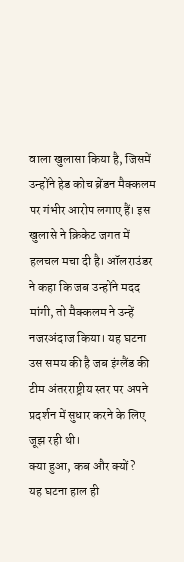वाला खुलासा किया है, जिसमें उन्होंने हेड कोच ब्रेंडन मैक्कलम पर गंभीर आरोप लगाए हैं। इस खुलासे ने क्रिकेट जगत में हलचल मचा दी है। ऑलराउंडर ने कहा कि जब उन्होंने मदद मांगी, तो मैक्कलम ने उन्हें नजरअंदाज किया। यह घटना उस समय की है जब इंग्लैंड की टीम अंतरराष्ट्रीय स्तर पर अपने प्रदर्शन में सुधार करने के लिए जूझ रही थी।
क्या हुआ, कब और क्यों?
यह घटना हाल ही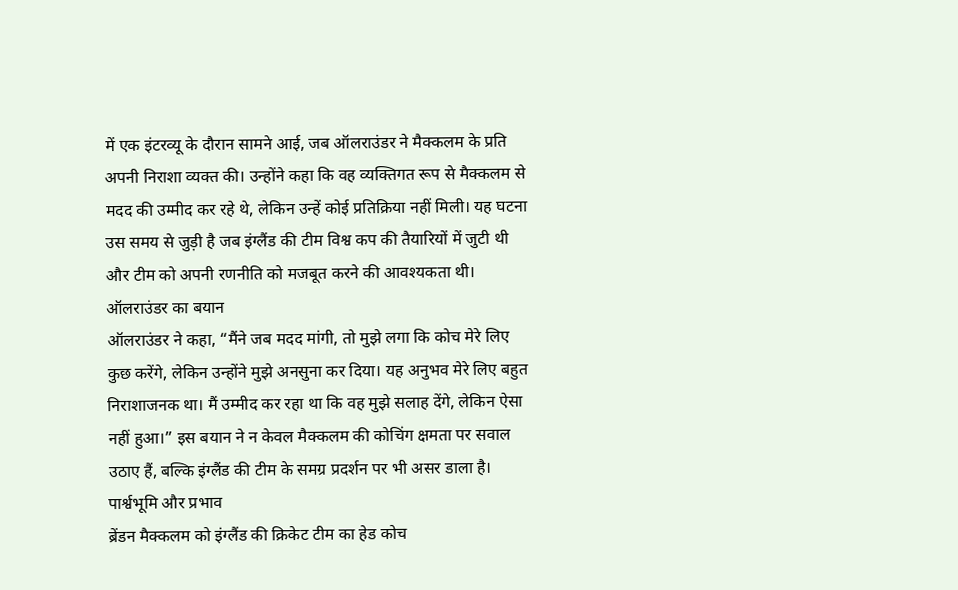में एक इंटरव्यू के दौरान सामने आई, जब ऑलराउंडर ने मैक्कलम के प्रति अपनी निराशा व्यक्त की। उन्होंने कहा कि वह व्यक्तिगत रूप से मैक्कलम से मदद की उम्मीद कर रहे थे, लेकिन उन्हें कोई प्रतिक्रिया नहीं मिली। यह घटना उस समय से जुड़ी है जब इंग्लैंड की टीम विश्व कप की तैयारियों में जुटी थी और टीम को अपनी रणनीति को मजबूत करने की आवश्यकता थी।
ऑलराउंडर का बयान
ऑलराउंडर ने कहा, “मैंने जब मदद मांगी, तो मुझे लगा कि कोच मेरे लिए कुछ करेंगे, लेकिन उन्होंने मुझे अनसुना कर दिया। यह अनुभव मेरे लिए बहुत निराशाजनक था। मैं उम्मीद कर रहा था कि वह मुझे सलाह देंगे, लेकिन ऐसा नहीं हुआ।” इस बयान ने न केवल मैक्कलम की कोचिंग क्षमता पर सवाल उठाए हैं, बल्कि इंग्लैंड की टीम के समग्र प्रदर्शन पर भी असर डाला है।
पार्श्वभूमि और प्रभाव
ब्रेंडन मैक्कलम को इंग्लैंड की क्रिकेट टीम का हेड कोच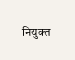नियुक्त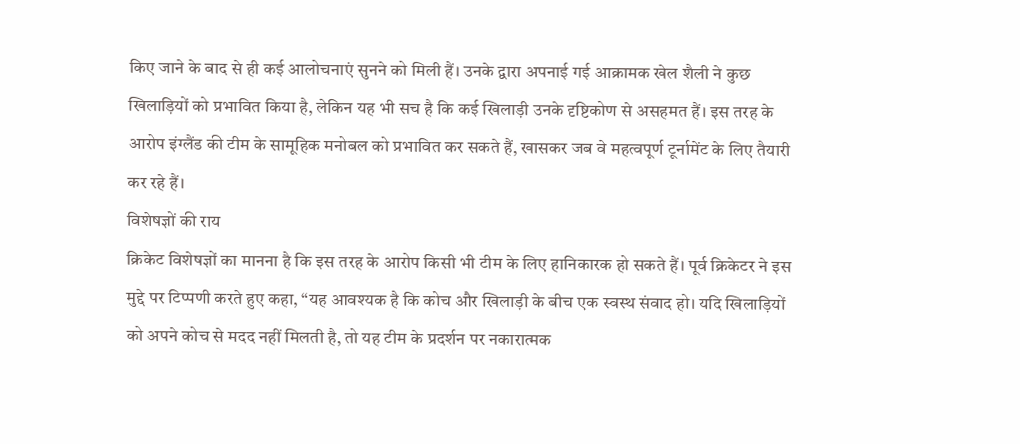किए जाने के बाद से ही कई आलोचनाएं सुनने को मिली हैं। उनके द्वारा अपनाई गई आक्रामक खेल शैली ने कुछ खिलाड़ियों को प्रभावित किया है, लेकिन यह भी सच है कि कई खिलाड़ी उनके दृष्टिकोण से असहमत हैं। इस तरह के आरोप इंग्लैंड की टीम के सामूहिक मनोबल को प्रभावित कर सकते हैं, खासकर जब वे महत्वपूर्ण टूर्नामेंट के लिए तैयारी कर रहे हैं।
विशेषज्ञों की राय
क्रिकेट विशेषज्ञों का मानना है कि इस तरह के आरोप किसी भी टीम के लिए हानिकारक हो सकते हैं। पूर्व क्रिकेटर ने इस मुद्दे पर टिप्पणी करते हुए कहा, “यह आवश्यक है कि कोच और खिलाड़ी के बीच एक स्वस्थ संवाद हो। यदि खिलाड़ियों को अपने कोच से मदद नहीं मिलती है, तो यह टीम के प्रदर्शन पर नकारात्मक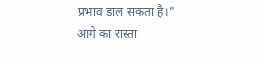प्रभाव डाल सकता है।”
आगे का रास्ता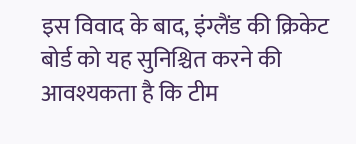इस विवाद के बाद, इंग्लैंड की क्रिकेट बोर्ड को यह सुनिश्चित करने की आवश्यकता है कि टीम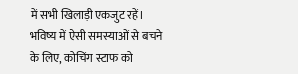में सभी खिलाड़ी एकजुट रहें। भविष्य में ऐसी समस्याओं से बचने के लिए, कोचिंग स्टाफ को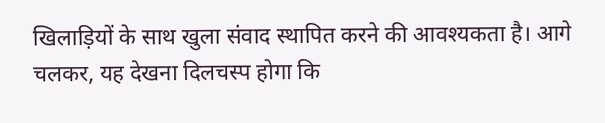खिलाड़ियों के साथ खुला संवाद स्थापित करने की आवश्यकता है। आगे चलकर, यह देखना दिलचस्प होगा कि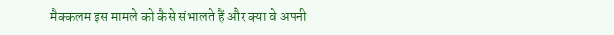मैक्कलम इस मामले को कैसे संभालते हैं और क्या वे अपनी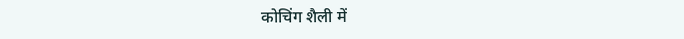कोचिंग शैली में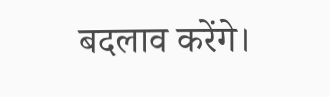बदलाव करेंगे।